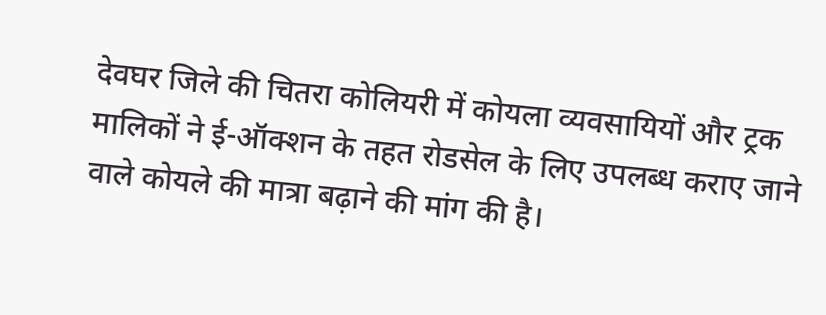देवघर जिले की चितरा कोलियरी में कोयला व्यवसायियों और ट्रक मालिकों ने ई-ऑक्शन के तहत रोडसेल के लिए उपलब्ध कराए जाने वाले कोयले की मात्रा बढ़ाने की मांग की है।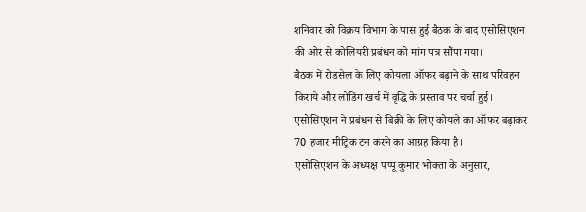शनिवार को विक्रय विभाग के पास हुई बैठक के बाद एसोसिएशन की ओर से कोलियरी प्रबंधन को मांग पत्र सौंपा गया।
बैठक में रोडसेल के लिए कोयला ऑफर बढ़ाने के साथ परिवहन किराये और लोडिंग खर्च में वृद्धि के प्रस्ताव पर चर्चा हुई। एसोसिएशन ने प्रबंधन से बिक्री के लिए कोयले का ऑफर बढ़ाकर 70 हजार मीट्रिक टन करने का आग्रह किया है।
एसोसिएशन के अध्यक्ष पप्पू कुमार भोक्ता के अनुसार,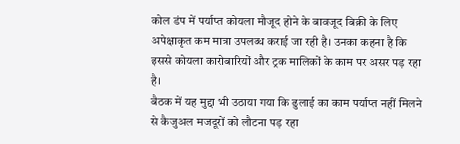कोल डंप में पर्याप्त कोयला मौजूद होने के बावजूद बिक्री के लिए अपेक्षाकृत कम मात्रा उपलब्ध कराई जा रही है। उनका कहना है कि इससे कोयला कारोबारियों और ट्रक मालिकों के काम पर असर पड़ रहा है।
बैठक में यह मुद्दा भी उठाया गया कि ढुलाई का काम पर्याप्त नहीं मिलने से कैजुअल मजदूरों को लौटना पड़ रहा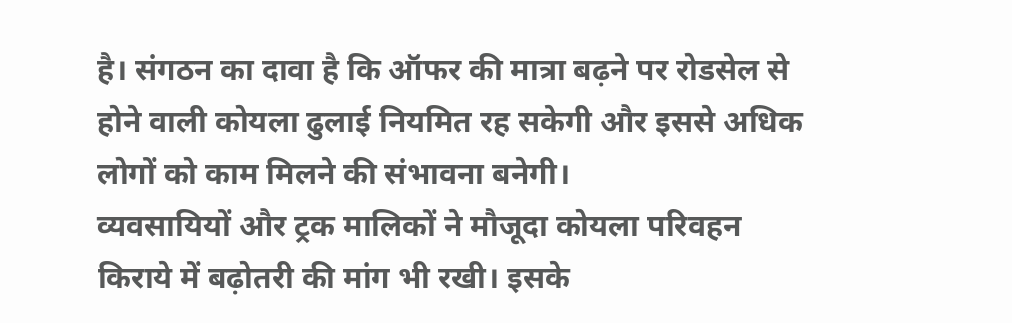है। संगठन का दावा है कि ऑफर की मात्रा बढ़ने पर रोडसेल से होने वाली कोयला ढुलाई नियमित रह सकेगी और इससे अधिक लोगों को काम मिलने की संभावना बनेगी।
व्यवसायियों और ट्रक मालिकों ने मौजूदा कोयला परिवहन किराये में बढ़ोतरी की मांग भी रखी। इसके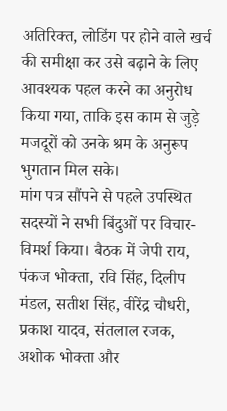अतिरिक्त, लोडिंग पर होने वाले खर्च की समीक्षा कर उसे बढ़ाने के लिए आवश्यक पहल करने का अनुरोध किया गया, ताकि इस काम से जुड़े मजदूरों को उनके श्रम के अनुरूप भुगतान मिल सके।
मांग पत्र सौंपने से पहले उपस्थित सदस्यों ने सभी बिंदुओं पर विचार-विमर्श किया। बैठक में जेपी राय, पंकज भोक्ता, रवि सिंह, दिलीप मंडल, सतीश सिंह, वीरेंद्र चौधरी, प्रकाश यादव, संतलाल रजक, अशोक भोक्ता और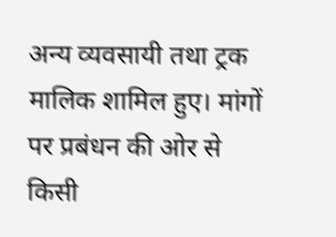अन्य व्यवसायी तथा ट्रक मालिक शामिल हुए। मांगों पर प्रबंधन की ओर से किसी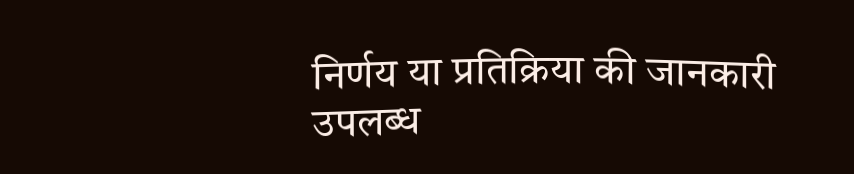निर्णय या प्रतिक्रिया की जानकारी उपलब्ध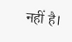नहीं है।